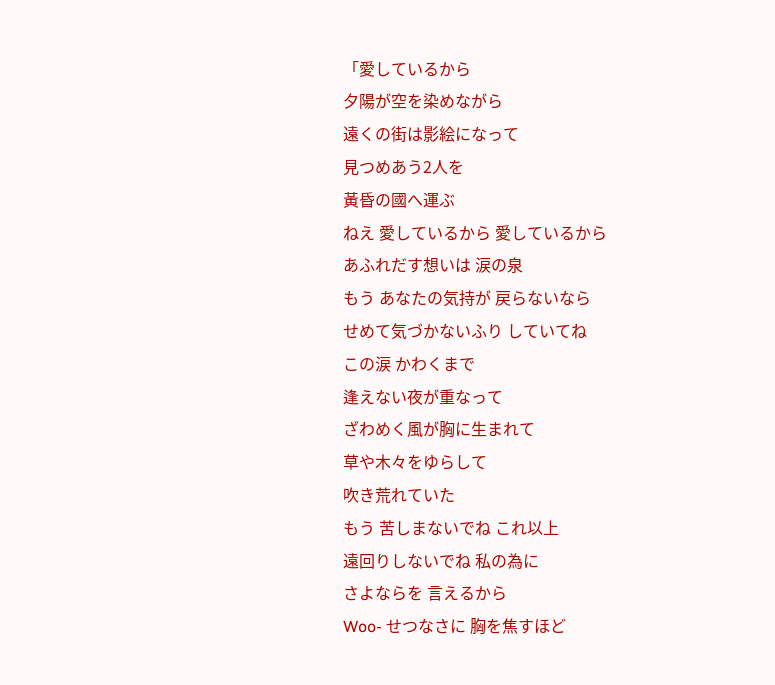「愛しているから
夕陽が空を染めながら
遠くの街は影絵になって
見つめあう2人を
黃昏の國へ運ぶ
ねえ 愛しているから 愛しているから
あふれだす想いは 涙の泉
もう あなたの気持が 戻らないなら
せめて気づかないふり していてね
この涙 かわくまで
逢えない夜が重なって
ざわめく風が胸に生まれて
草や木々をゆらして
吹き荒れていた
もう 苦しまないでね これ以上
遠回りしないでね 私の為に
さよならを 言えるから
Woo- せつなさに 胸を焦すほど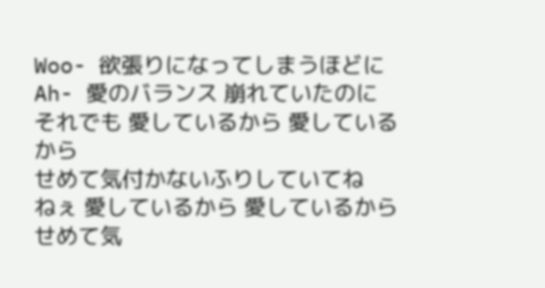Woo- 欲張りになってしまうほどに
Ah- 愛のバランス 崩れていたのに
それでも 愛しているから 愛しているから
せめて気付かないふりしていてね
ねぇ 愛しているから 愛しているから
せめて気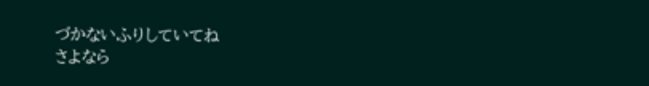づかないふりしていてね
さよなら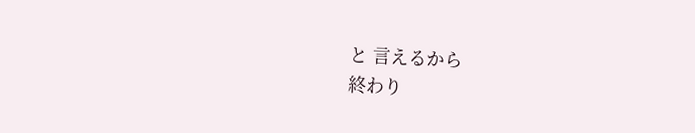と 言えるから
終わり